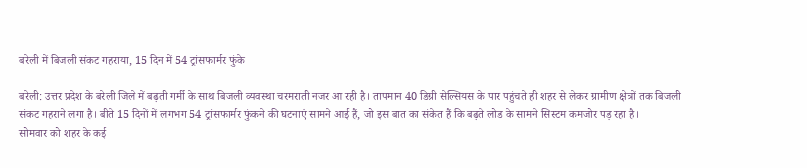बरेली में बिजली संकट गहराया, 15 दिन में 54 ट्रांसफार्मर फुंके

बरेली: उत्तर प्रदेश के बरेली जिले में बढ़ती गर्मी के साथ बिजली व्यवस्था चरमराती नजर आ रही है। तापमान 40 डिग्री सेल्सियस के पार पहुंचते ही शहर से लेकर ग्रामीण क्षेत्रों तक बिजली संकट गहराने लगा है। बीते 15 दिनों में लगभग 54 ट्रांसफार्मर फुंकने की घटनाएं सामने आई हैं, जो इस बात का संकेत हैं कि बढ़ते लोड के सामने सिस्टम कमजोर पड़ रहा है।
सोमवार को शहर के कई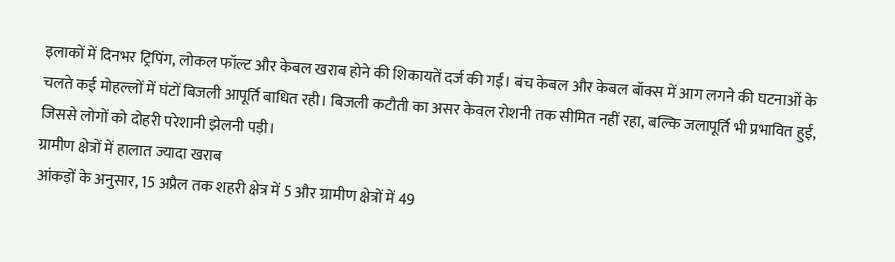इलाकों में दिनभर ट्रिपिंग, लोकल फॉल्ट और केबल खराब होने की शिकायतें दर्ज की गईं। बंच केबल और केबल बॉक्स में आग लगने की घटनाओं के चलते कई मोहल्लों में घंटों बिजली आपूर्ति बाधित रही। बिजली कटौती का असर केवल रोशनी तक सीमित नहीं रहा, बल्कि जलापूर्ति भी प्रभावित हुई, जिससे लोगों को दोहरी परेशानी झेलनी पड़ी।
ग्रामीण क्षेत्रों में हालात ज्यादा खराब
आंकड़ों के अनुसार, 15 अप्रैल तक शहरी क्षेत्र में 5 और ग्रामीण क्षेत्रों में 49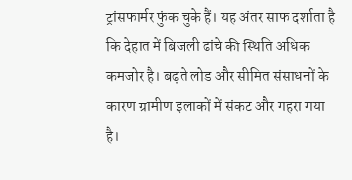ट्रांसफार्मर फुंक चुके हैं। यह अंतर साफ दर्शाता है कि देहात में बिजली ढांचे की स्थिति अधिक कमजोर है। बढ़ते लोड और सीमित संसाधनों के कारण ग्रामीण इलाकों में संकट और गहरा गया है।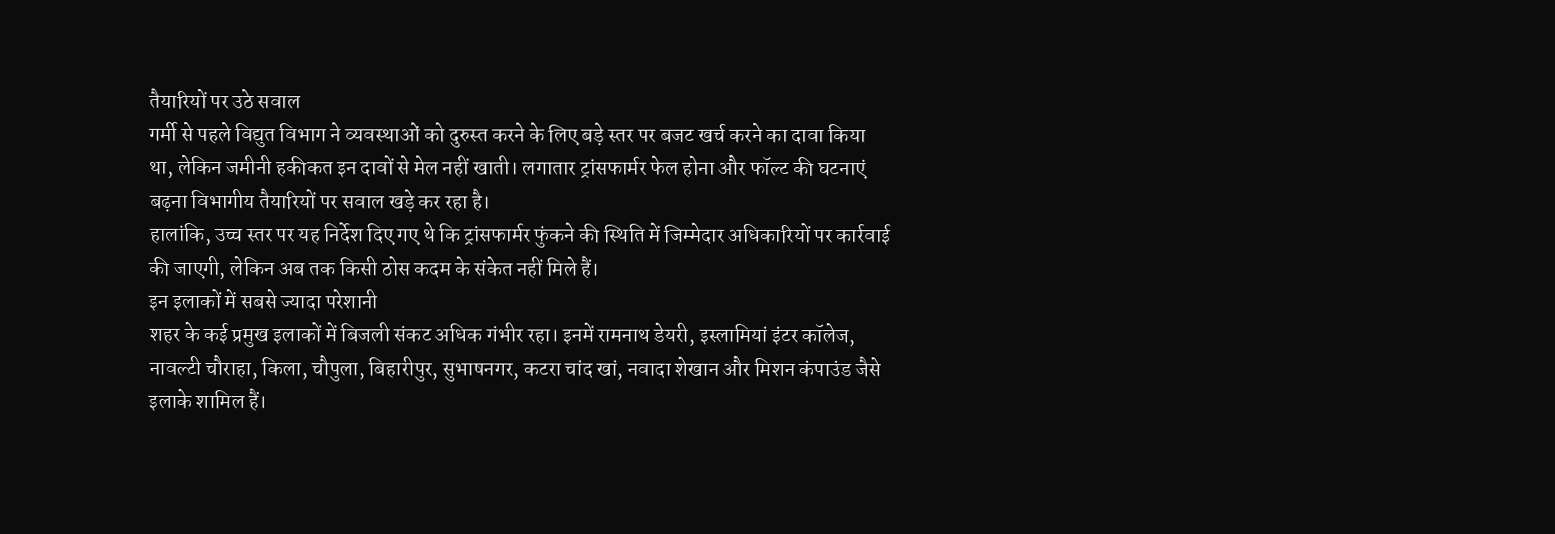तैयारियों पर उठे सवाल
गर्मी से पहले विद्युत विभाग ने व्यवस्थाओं को दुरुस्त करने के लिए बड़े स्तर पर बजट खर्च करने का दावा किया था, लेकिन जमीनी हकीकत इन दावों से मेल नहीं खाती। लगातार ट्रांसफार्मर फेल होना और फॉल्ट की घटनाएं बढ़ना विभागीय तैयारियों पर सवाल खड़े कर रहा है।
हालांकि, उच्च स्तर पर यह निर्देश दिए गए थे कि ट्रांसफार्मर फुंकने की स्थिति में जिम्मेदार अधिकारियों पर कार्रवाई की जाएगी, लेकिन अब तक किसी ठोस कदम के संकेत नहीं मिले हैं।
इन इलाकों में सबसे ज्यादा परेशानी
शहर के कई प्रमुख इलाकों में बिजली संकट अधिक गंभीर रहा। इनमें रामनाथ डेयरी, इस्लामियां इंटर कॉलेज, नावल्टी चौराहा, किला, चौपुला, बिहारीपुर, सुभाषनगर, कटरा चांद खां, नवादा शेखान और मिशन कंपाउंड जैसे इलाके शामिल हैं।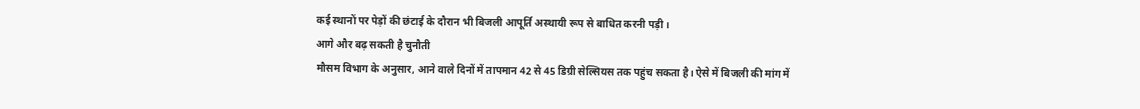कई स्थानों पर पेड़ों की छंटाई के दौरान भी बिजली आपूर्ति अस्थायी रूप से बाधित करनी पड़ी।
आगे और बढ़ सकती है चुनौती
मौसम विभाग के अनुसार, आने वाले दिनों में तापमान 42 से 45 डिग्री सेल्सियस तक पहुंच सकता है। ऐसे में बिजली की मांग में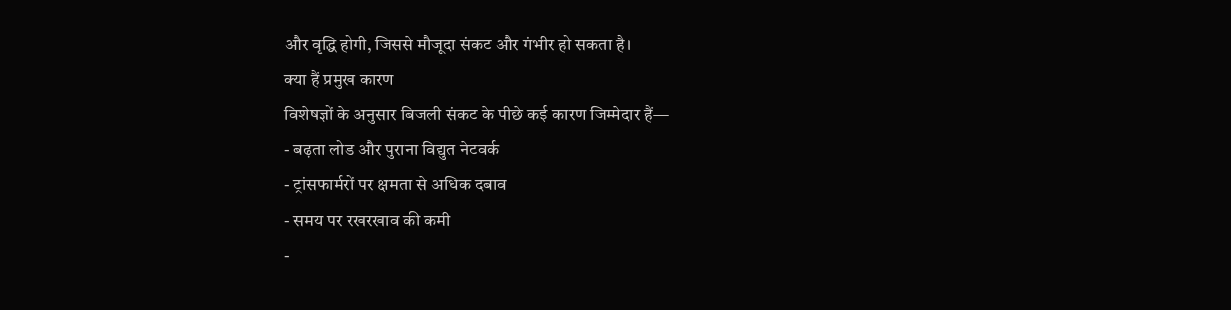और वृद्धि होगी, जिससे मौजूदा संकट और गंभीर हो सकता है।
क्या हैं प्रमुख कारण
विशेषज्ञों के अनुसार बिजली संकट के पीछे कई कारण जिम्मेदार हैं—
- बढ़ता लोड और पुराना विद्युत नेटवर्क
- ट्रांसफार्मरों पर क्षमता से अधिक दबाव
- समय पर रखरखाव की कमी
-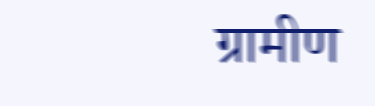ग्रामीण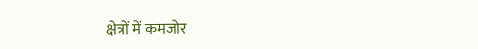क्षेत्रों में कमजोर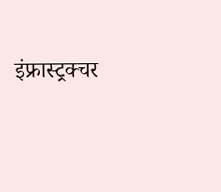इंफ्रास्ट्रक्चर